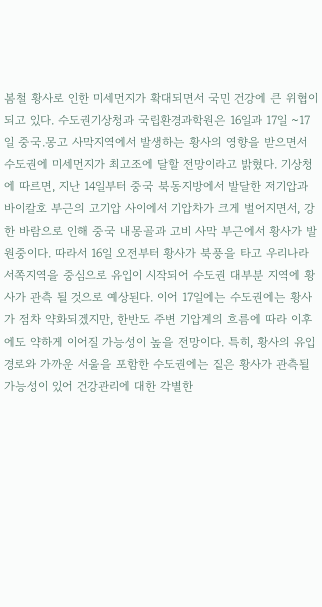봄철 황사로 인한 미세먼지가 확대되면서 국민 건강에 큰 위협이 되고 있다. 수도권기상청과 국립환경과학원은 16일과 17일 ~17일 중국.몽고 사막지역에서 발생하는 황사의 영향을 받으면서 수도권에 미세먼지가 최고조에 달할 전망이라고 밝혔다. 기상청에 따르면, 지난 14일부터 중국 북동지방에서 발달한 저기압과 바이칼호 부근의 고기압 사이에서 기압차가 크게 벌어지면서, 강한 바람으로 인해 중국 내몽골과 고비 사막 부근에서 황사가 발원중이다. 따라서 16일 오전부터 황사가 북풍을 타고 우리나라 서쪽지역을 중심으로 유입이 시작되어 수도권 대부분 지역에 황사가 관측 될 것으로 예상된다. 이어 17일에는 수도권에는 황사가 점차 약화되겠지만, 한반도 주변 기압계의 흐름에 따라 이후에도 약하게 이어질 가능성이 높을 전망이다. 특히, 황사의 유입 경로와 가까운 서울을 포함한 수도권에는 짙은 황사가 관측될 가능성이 있어 건강관리에 대한 각별한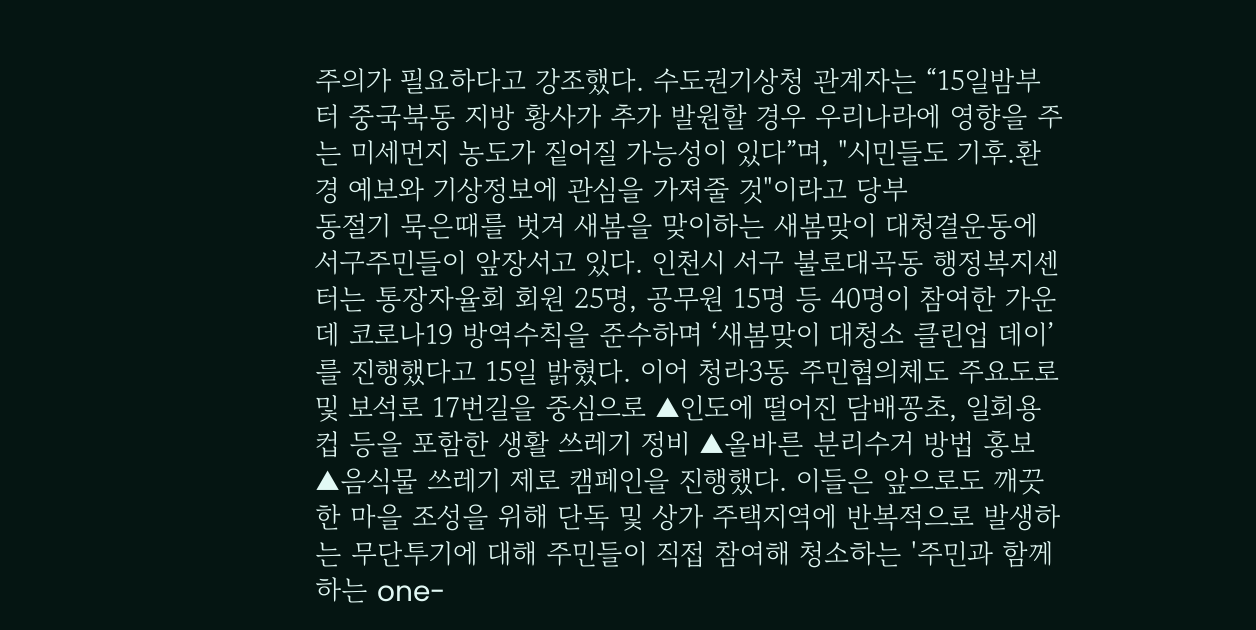주의가 필요하다고 강조했다. 수도권기상청 관계자는 “15일밤부터 중국북동 지방 황사가 추가 발원할 경우 우리나라에 영향을 주는 미세먼지 농도가 짙어질 가능성이 있다”며, "시민들도 기후.환경 예보와 기상정보에 관심을 가져줄 것"이라고 당부
동절기 묵은때를 벗겨 새봄을 맞이하는 새봄맞이 대청결운동에 서구주민들이 앞장서고 있다. 인천시 서구 불로대곡동 행정복지센터는 통장자율회 회원 25명, 공무원 15명 등 40명이 참여한 가운데 코로나19 방역수칙을 준수하며 ‘새봄맞이 대청소 클린업 데이’를 진행했다고 15일 밝혔다. 이어 청라3동 주민협의체도 주요도로 및 보석로 17번길을 중심으로 ▲인도에 떨어진 담배꽁초, 일회용 컵 등을 포함한 생활 쓰레기 정비 ▲올바른 분리수거 방법 홍보 ▲음식물 쓰레기 제로 캠페인을 진행했다. 이들은 앞으로도 깨끗한 마을 조성을 위해 단독 및 상가 주택지역에 반복적으로 발생하는 무단투기에 대해 주민들이 직접 참여해 청소하는 '주민과 함께하는 one-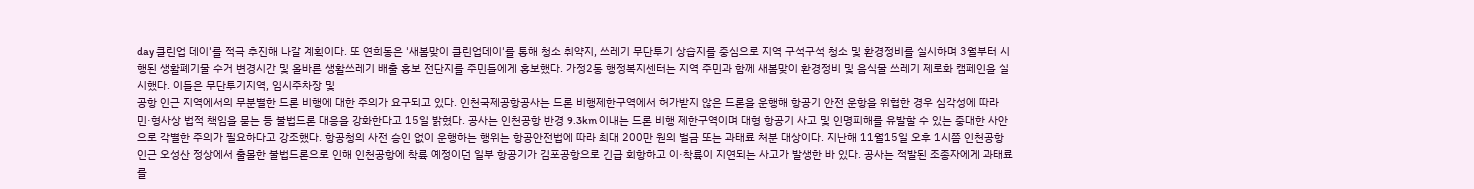day 클린업 데이'를 적극 추진해 나갈 계획이다. 또 연희동은 '새봄맞이 클린업데이'를 통해 청소 취약지, 쓰레기 무단투기 상습지를 중심으로 지역 구석구석 청소 및 환경정비를 실시하며 3월부터 시행된 생활폐기물 수거 변경시간 및 올바른 생활쓰레기 배출 홍보 전단지를 주민들에게 홍보했다. 가정2동 행정복지센터는 지역 주민과 함께 새봄맞이 환경정비 및 음식물 쓰레기 제로화 캠페인을 실시했다. 이들은 무단투기지역, 임시주차장 및
공항 인근 지역에서의 무분별한 드론 비행에 대한 주의가 요구되고 있다. 인천국제공항공사는 드론 비행제한구역에서 허가받지 않은 드론을 운행해 항공기 안전 운항을 위협한 경우 심각성에 따라 민·형사상 법적 책임을 묻는 등 불법드론 대응을 강화한다고 15일 밝혔다. 공사는 인천공항 반경 9.3km 이내는 드론 비행 제한구역이며 대형 항공기 사고 및 인명피해를 유발할 수 있는 중대한 사안으로 각별한 주의가 필요하다고 강조했다. 항공청의 사전 승인 없이 운행하는 행위는 항공안전법에 따라 최대 200만 원의 벌금 또는 과태료 처분 대상이다. 지난해 11월15일 오후 1시쯤 인천공항 인근 오성산 정상에서 출몰한 불법드론으로 인해 인천공항에 착륙 예정이던 일부 항공기가 김포공항으로 긴급 회항하고 이·착륙이 지연되는 사고가 발생한 바 있다. 공사는 적발된 조종자에게 과태료를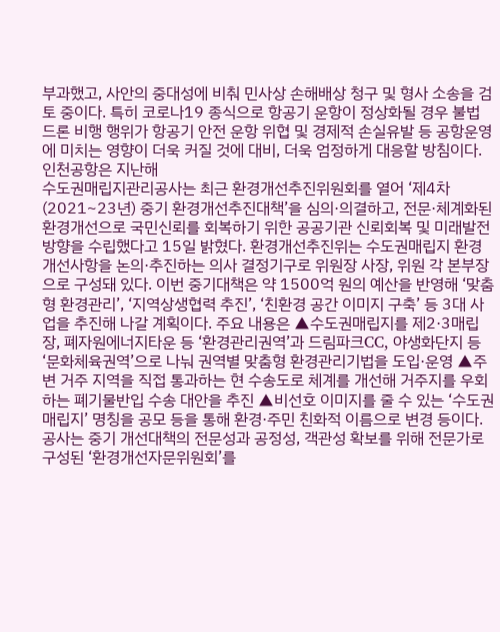부과했고, 사안의 중대성에 비춰 민사상 손해배상 청구 및 형사 소송을 검토 중이다. 특히 코로나19 종식으로 항공기 운항이 정상화될 경우 불법 드론 비행 행위가 항공기 안전 운항 위협 및 경제적 손실유발 등 공항운영에 미치는 영향이 더욱 커질 것에 대비, 더욱 엄정하게 대응할 방침이다. 인천공항은 지난해
수도권매립지관리공사는 최근 환경개선추진위원회를 열어 ‘제4차(2021~23년) 중기 환경개선추진대책’을 심의·의결하고, 전문·체계화된 환경개선으로 국민신뢰를 회복하기 위한 공공기관 신뢰회복 및 미래발전 방향을 수립했다고 15일 밝혔다. 환경개선추진위는 수도권매립지 환경개선사항을 논의·추진하는 의사 결정기구로 위원장 사장, 위원 각 본부장으로 구성돼 있다. 이번 중기대책은 약 1500억 원의 예산을 반영해 ‘맞춤형 환경관리’, ‘지역상생협력 추진’, ‘친환경 공간 이미지 구축’ 등 3대 사업을 추진해 나갈 계획이다. 주요 내용은 ▲수도권매립지를 제2·3매립장, 폐자원에너지타운 등 ‘환경관리권역’과 드림파크CC, 야생화단지 등 ‘문화체육권역’으로 나눠 권역별 맞춤형 환경관리기법을 도입·운영 ▲주변 거주 지역을 직접 통과하는 현 수송도로 체계를 개선해 거주지를 우회하는 폐기물반입 수송 대안을 추진 ▲비선호 이미지를 줄 수 있는 ‘수도권매립지’ 명칭을 공모 등을 통해 환경·주민 친화적 이름으로 변경 등이다. 공사는 중기 개선대책의 전문성과 공정성, 객관성 확보를 위해 전문가로 구성된 ‘환경개선자문위원회’를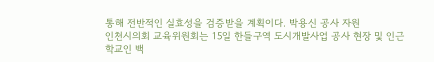통해 전반적인 실효성을 검증받을 계획이다. 박용신 공사 자원
인천시의회 교육위원회는 15일 한들구역 도시개발사업 공사 현장 및 인근 학교인 백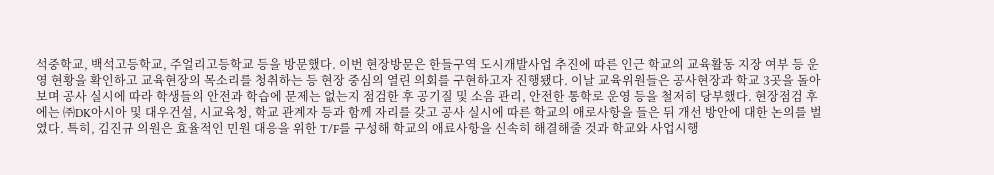석중학교, 백석고등학교, 주얼리고등학교 등을 방문했다. 이번 현장방문은 한들구역 도시개발사업 추진에 따른 인근 학교의 교육활동 지장 여부 등 운영 현황을 확인하고 교육현장의 목소리를 청취하는 등 현장 중심의 열린 의회를 구현하고자 진행됐다. 이날 교육위원들은 공사현장과 학교 3곳을 돌아보며 공사 실시에 따라 학생들의 안전과 학습에 문제는 없는지 점검한 후 공기질 및 소음 관리, 안전한 통학로 운영 등을 철저히 당부했다. 현장점검 후에는 ㈜DK아시아 및 대우건설, 시교육청, 학교 관계자 등과 함께 자리를 갖고 공사 실시에 따른 학교의 애로사항을 들은 뒤 개선 방안에 대한 논의를 벌였다. 특히, 김진규 의원은 효율적인 민원 대응을 위한 T/F를 구성해 학교의 애료사항을 신속히 해결해줄 것과 학교와 사업시행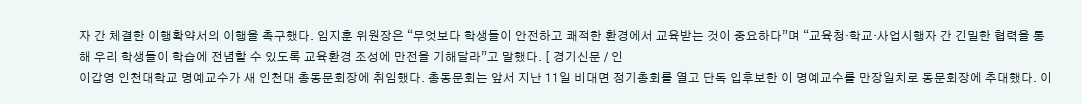자 간 체결한 이행확약서의 이행을 촉구했다. 임지훈 위원장은 “무엇보다 학생들이 안전하고 쾌적한 환경에서 교육받는 것이 중요하다”며 “교육청·학교·사업시행자 간 긴밀한 협력을 통해 우리 학생들이 학습에 전념할 수 있도록 교육환경 조성에 만전을 기해달라”고 말했다. [ 경기신문 / 인
이갑영 인천대학교 명예교수가 새 인천대 총동문회장에 취임했다. 총동문회는 앞서 지난 11일 비대면 정기총회를 열고 단독 입후보한 이 명예교수를 만장일치로 동문회장에 추대했다. 이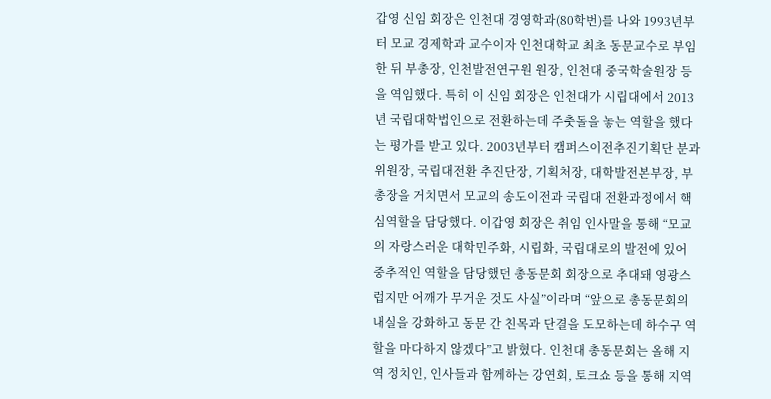갑영 신임 회장은 인천대 경영학과(80학번)를 나와 1993년부터 모교 경제학과 교수이자 인천대학교 최초 동문교수로 부임한 뒤 부총장, 인천발전연구원 원장, 인천대 중국학술원장 등을 역임했다. 특히 이 신임 회장은 인천대가 시립대에서 2013년 국립대학법인으로 전환하는데 주춧돌을 놓는 역할을 했다는 평가를 받고 있다. 2003년부터 캠퍼스이전추진기획단 분과위원장, 국립대전환 추진단장, 기획처장, 대학발전본부장, 부총장을 거치면서 모교의 송도이전과 국립대 전환과정에서 핵심역할을 담당했다. 이갑영 회장은 취임 인사말을 통해 “모교의 자랑스러운 대학민주화, 시립화, 국립대로의 발전에 있어 중추적인 역할을 담당했던 총동문회 회장으로 추대돼 영광스럽지만 어깨가 무거운 것도 사실”이라며 “앞으로 총동문회의 내실을 강화하고 동문 간 친목과 단결을 도모하는데 하수구 역할을 마다하지 않겠다”고 밝혔다. 인천대 총동문회는 올해 지역 정치인, 인사들과 함께하는 강연회, 토크쇼 등을 통해 지역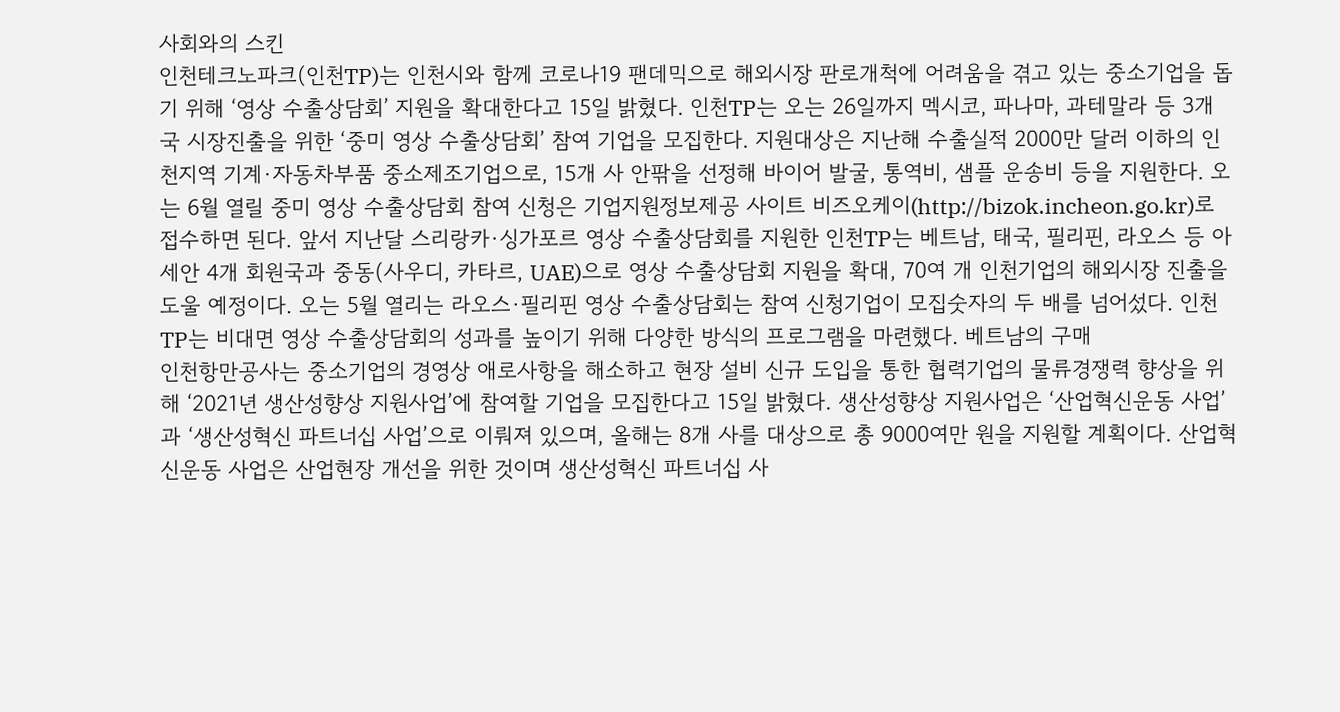사회와의 스킨
인천테크노파크(인천TP)는 인천시와 함께 코로나19 팬데믹으로 해외시장 판로개척에 어려움을 겪고 있는 중소기업을 돕기 위해 ‘영상 수출상담회’ 지원을 확대한다고 15일 밝혔다. 인천TP는 오는 26일까지 멕시코, 파나마, 과테말라 등 3개 국 시장진출을 위한 ‘중미 영상 수출상담회’ 참여 기업을 모집한다. 지원대상은 지난해 수출실적 2000만 달러 이하의 인천지역 기계·자동차부품 중소제조기업으로, 15개 사 안팎을 선정해 바이어 발굴, 통역비, 샘플 운송비 등을 지원한다. 오는 6월 열릴 중미 영상 수출상담회 참여 신청은 기업지원정보제공 사이트 비즈오케이(http://bizok.incheon.go.kr)로 접수하면 된다. 앞서 지난달 스리랑카·싱가포르 영상 수출상담회를 지원한 인천TP는 베트남, 태국, 필리핀, 라오스 등 아세안 4개 회원국과 중동(사우디, 카타르, UAE)으로 영상 수출상담회 지원을 확대, 70여 개 인천기업의 해외시장 진출을 도울 예정이다. 오는 5월 열리는 라오스·필리핀 영상 수출상담회는 참여 신청기업이 모집숫자의 두 배를 넘어섰다. 인천TP는 비대면 영상 수출상담회의 성과를 높이기 위해 다양한 방식의 프로그램을 마련했다. 베트남의 구매
인천항만공사는 중소기업의 경영상 애로사항을 해소하고 현장 설비 신규 도입을 통한 협력기업의 물류경쟁력 향상을 위해 ‘2021년 생산성향상 지원사업’에 참여할 기업을 모집한다고 15일 밝혔다. 생산성향상 지원사업은 ‘산업혁신운동 사업’과 ‘생산성혁신 파트너십 사업’으로 이뤄져 있으며, 올해는 8개 사를 대상으로 총 9000여만 원을 지원할 계획이다. 산업혁신운동 사업은 산업현장 개선을 위한 것이며 생산성혁신 파트너십 사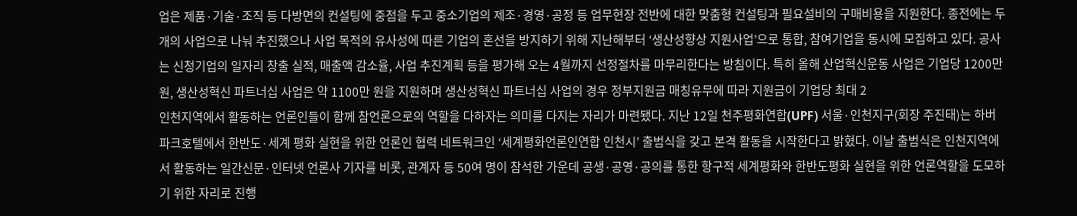업은 제품·기술·조직 등 다방면의 컨설팅에 중점을 두고 중소기업의 제조·경영·공정 등 업무현장 전반에 대한 맞춤형 컨설팅과 필요설비의 구매비용을 지원한다. 종전에는 두 개의 사업으로 나눠 추진했으나 사업 목적의 유사성에 따른 기업의 혼선을 방지하기 위해 지난해부터 ‘생산성향상 지원사업’으로 통합, 참여기업을 동시에 모집하고 있다. 공사는 신청기업의 일자리 창출 실적, 매출액 감소율, 사업 추진계획 등을 평가해 오는 4월까지 선정절차를 마무리한다는 방침이다. 특히 올해 산업혁신운동 사업은 기업당 1200만 원, 생산성혁신 파트너십 사업은 약 1100만 원을 지원하며 생산성혁신 파트너십 사업의 경우 정부지원금 매칭유무에 따라 지원금이 기업당 최대 2
인천지역에서 활동하는 언론인들이 함께 참언론으로의 역할을 다하자는 의미를 다지는 자리가 마련됐다. 지난 12일 천주평화연합(UPF) 서울·인천지구(회장 주진태)는 하버파크호텔에서 한반도·세계 평화 실현을 위한 언론인 협력 네트워크인 ‘세계평화언론인연합 인천시’ 출범식을 갖고 본격 활동을 시작한다고 밝혔다. 이날 출범식은 인천지역에서 활동하는 일간신문·인터넷 언론사 기자를 비롯, 관계자 등 50여 명이 참석한 가운데 공생·공영·공의를 통한 항구적 세계평화와 한반도평화 실현을 위한 언론역할을 도모하기 위한 자리로 진행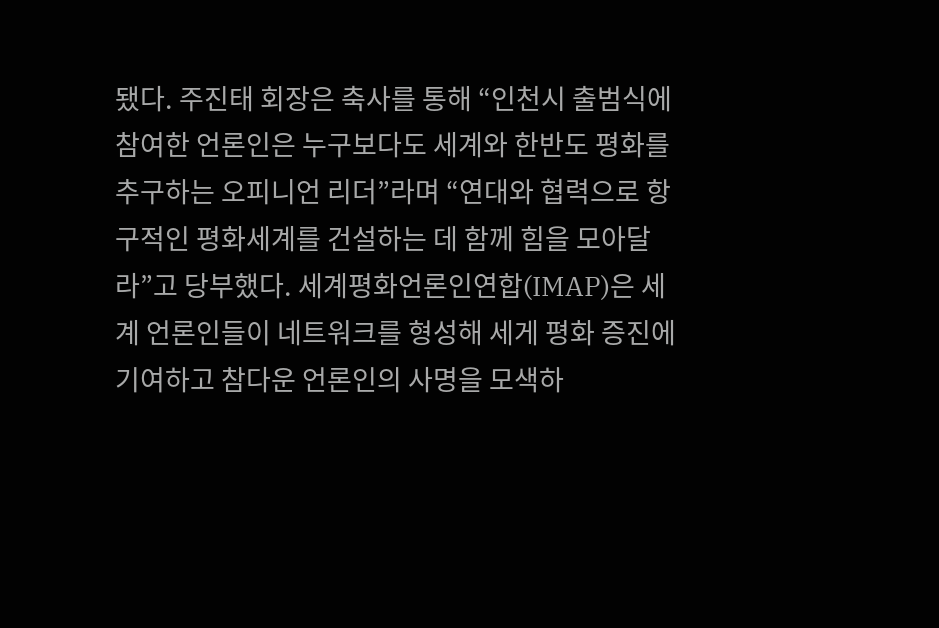됐다. 주진태 회장은 축사를 통해 “인천시 출범식에 참여한 언론인은 누구보다도 세계와 한반도 평화를 추구하는 오피니언 리더”라며 “연대와 협력으로 항구적인 평화세계를 건설하는 데 함께 힘을 모아달라”고 당부했다. 세계평화언론인연합(IMAP)은 세계 언론인들이 네트워크를 형성해 세게 평화 증진에 기여하고 참다운 언론인의 사명을 모색하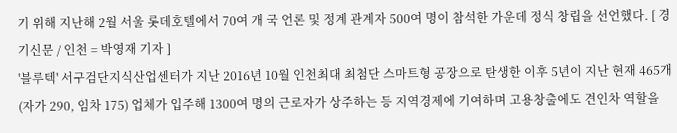기 위해 지난해 2월 서울 롯데호텔에서 70여 개 국 언론 및 정계 관계자 500여 명이 참석한 가운데 정식 창립을 선언했다. [ 경기신문 / 인천 = 박영재 기자 ]
'블루텍' 서구검단지식산업센터가 지난 2016년 10월 인천최대 최첨단 스마트형 공장으로 탄생한 이후 5년이 지난 현재 465개(자가 290, 임차 175) 업체가 입주해 1300여 명의 근로자가 상주하는 등 지역경제에 기여하며 고용창출에도 견인차 역할을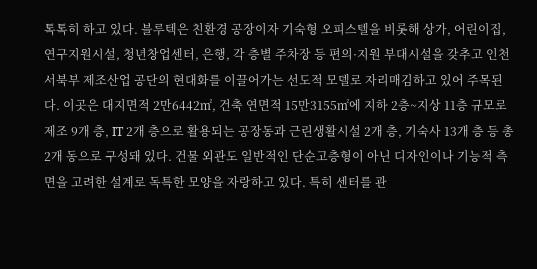톡톡히 하고 있다. 블루텍은 친환경 공장이자 기숙형 오피스텔을 비롯해 상가, 어린이집, 연구지원시설, 청년창업센터, 은행, 각 층별 주차장 등 편의·지원 부대시설을 갖추고 인천 서북부 제조산업 공단의 현대화를 이끌어가는 선도적 모델로 자리매김하고 있어 주목된다. 이곳은 대지면적 2만6442㎡, 건축 연면적 15만3155㎡에 지하 2층~지상 11층 규모로 제조 9개 층, IT 2개 층으로 활용되는 공장동과 근린생활시설 2개 층, 기숙사 13개 층 등 총 2개 동으로 구성돼 있다. 건물 외관도 일반적인 단순고층형이 아닌 디자인이나 기능적 측면을 고려한 설계로 독특한 모양을 자랑하고 있다. 특히 센터를 관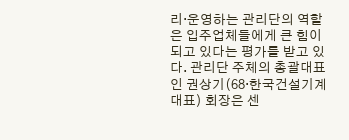리·운영하는 관리단의 역할은 입주업체들에게 큰 힘이 되고 있다는 평가를 받고 있다. 관리단 주체의 총괄대표인 권상기(68·한국건설기계 대표) 회장은 센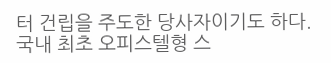터 건립을 주도한 당사자이기도 하다. 국내 최초 오피스텔형 스